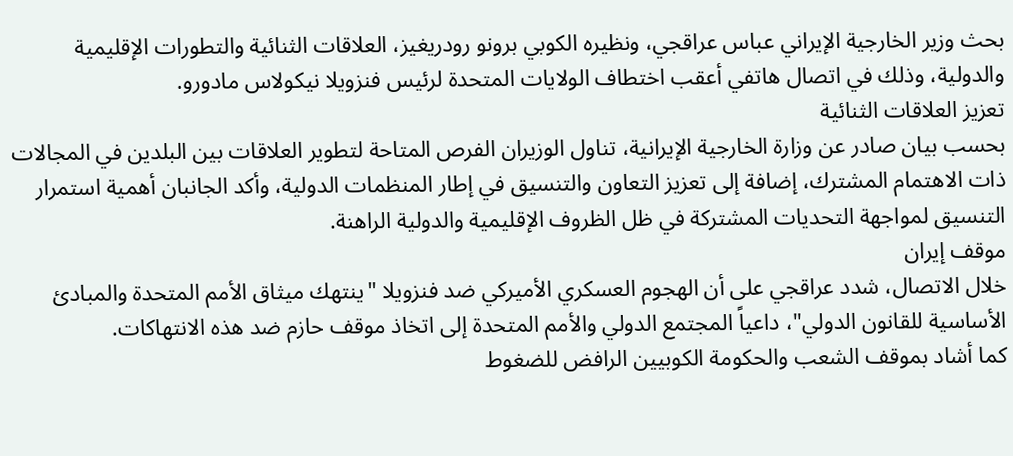بحث وزير الخارجية الإيراني عباس عراقجي، ونظيره الكوبي برونو رودريغيز، العلاقات الثنائية والتطورات الإقليمية والدولية، وذلك في اتصال هاتفي أعقب اختطاف الولايات المتحدة لرئيس فنزويلا نيكولاس مادورو.
تعزيز العلاقات الثنائية
بحسب بيان صادر عن وزارة الخارجية الإيرانية، تناول الوزيران الفرص المتاحة لتطوير العلاقات بين البلدين في المجالات ذات الاهتمام المشترك، إضافة إلى تعزيز التعاون والتنسيق في إطار المنظمات الدولية، وأكد الجانبان أهمية استمرار التنسيق لمواجهة التحديات المشتركة في ظل الظروف الإقليمية والدولية الراهنة.
موقف إيران
خلال الاتصال، شدد عراقجي على أن الهجوم العسكري الأميركي ضد فنزويلا "ينتهك ميثاق الأمم المتحدة والمبادئ الأساسية للقانون الدولي"، داعياً المجتمع الدولي والأمم المتحدة إلى اتخاذ موقف حازم ضد هذه الانتهاكات.
كما أشاد بموقف الشعب والحكومة الكوبيين الرافض للضغوط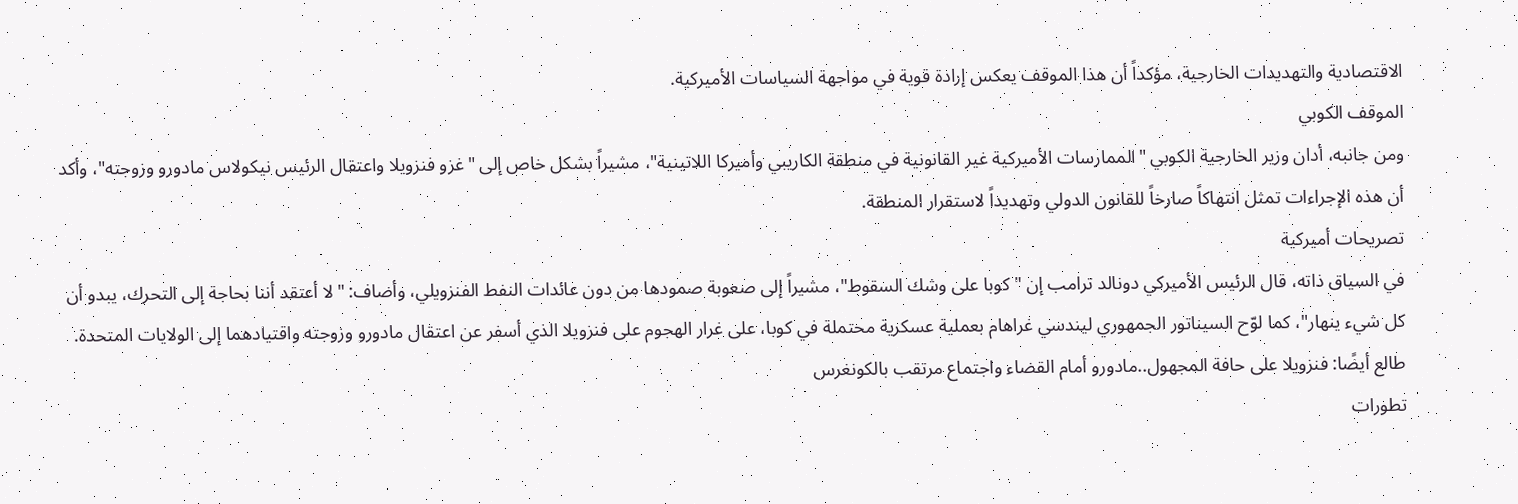الاقتصادية والتهديدات الخارجية، مؤكداً أن هذا الموقف يعكس إرادة قوية في مواجهة السياسات الأميركية.
الموقف الكوبي
ومن جانبه، أدان وزير الخارجية الكوبي "الممارسات الأميركية غير القانونية في منطقة الكاريبي وأميركا اللاتينية"، مشيراً بشكل خاص إلى "غزو فنزويلا واعتقال الرئيس نيكولاس مادورو وزوجته"، وأكد أن هذه الإجراءات تمثل انتهاكاً صارخاً للقانون الدولي وتهديداً لاستقرار المنطقة.
تصريحات أميركية
في السياق ذاته، قال الرئيس الأميركي دونالد ترامب إن "كوبا على وشك السقوط"، مشيراً إلى صعوبة صمودها من دون عائدات النفط الفنزويلي، وأضاف: "لا أعتقد أننا بحاجة إلى التحرك، يبدو أن كل شيء ينهار"، كما لوّح السيناتور الجمهوري ليندسي غراهام بعملية عسكرية محتملة في كوبا، على غرار الهجوم على فنزويلا الذي أسفر عن اعتقال مادورو وزوجته واقتيادهما إلى الولايات المتحدة.
طالع أيضًا: فنزويلا على حافة المجهول..مادورو أمام القضاء واجتماع مرتقب بالكونغرس
تطورات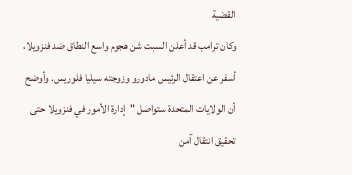القضية
وكان ترامب قد أعلن السبت شن هجوم واسع النطاق ضد فنزويلا، أسفر عن اعتقال الرئيس مادورو وزوجته سيليا فلوريس. وأوضح أن الولايات المتحدة ستواصل "إدارة الأمور في فنزويلا حتى تحقيق انتقال آمن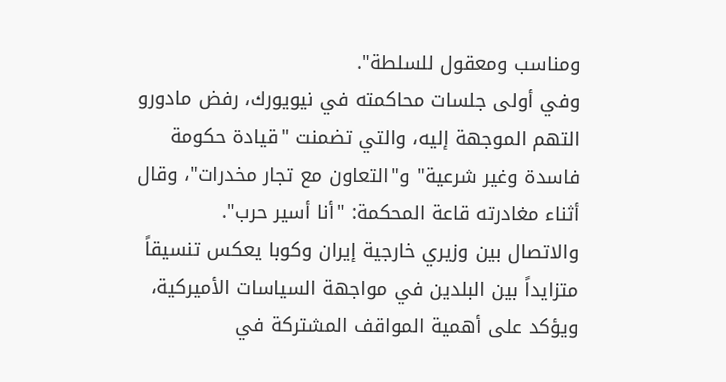ومناسب ومعقول للسلطة".
وفي أولى جلسات محاكمته في نيويورك، رفض مادورو التهم الموجهة إليه، والتي تضمنت "قيادة حكومة فاسدة وغير شرعية" و"التعاون مع تجار مخدرات"، وقال أثناء مغادرته قاعة المحكمة: "أنا أسير حرب".
والاتصال بين وزيري خارجية إيران وكوبا يعكس تنسيقاً متزايداً بين البلدين في مواجهة السياسات الأميركية، ويؤكد على أهمية المواقف المشتركة في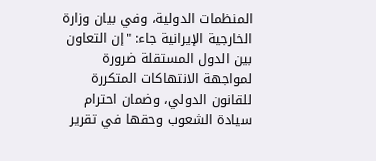المنظمات الدولية، وفي بيان وزارة الخارجية الإيرانية جاء: "إن التعاون بين الدول المستقلة ضرورة لمواجهة الانتهاكات المتكررة للقانون الدولي، وضمان احترام سيادة الشعوب وحقها في تقرير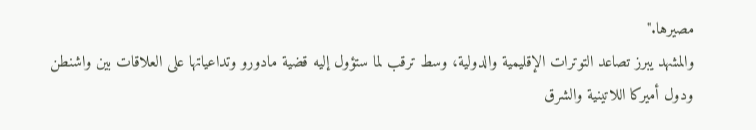مصيرها."
والمشهد يبرز تصاعد التوترات الإقليمية والدولية، وسط ترقب لما ستؤول إليه قضية مادورو وتداعياتها على العلاقات بين واشنطن ودول أميركا اللاتينية والشرق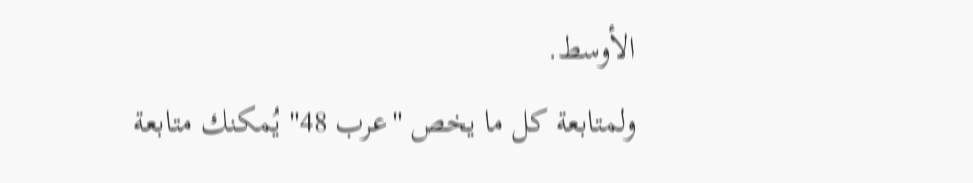الأوسط.
ولمتابعة كل ما يخص "عرب 48" يُمكنك متابعة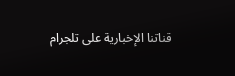قناتنا الإخبارية على تلجرام